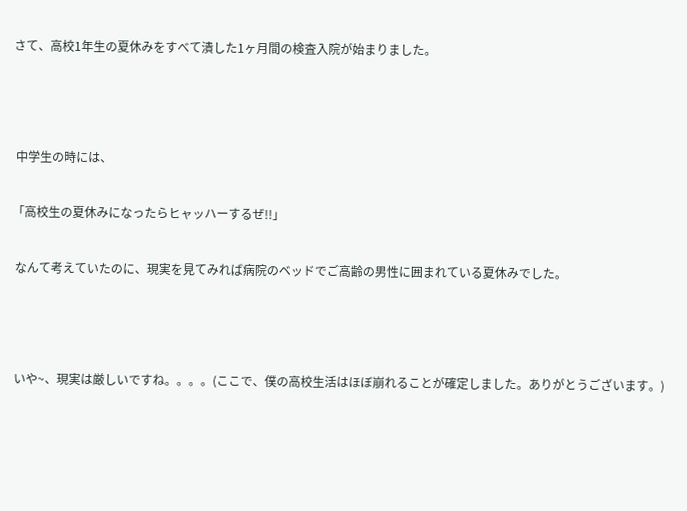さて、高校1年生の夏休みをすべて潰した1ヶ月間の検査入院が始まりました。



 中学生の時には、

「高校生の夏休みになったらヒャッハーするぜ!!」

 なんて考えていたのに、現実を見てみれば病院のベッドでご高齢の男性に囲まれている夏休みでした。



 いや~、現実は厳しいですね。。。。(ここで、僕の高校生活はほぼ崩れることが確定しました。ありがとうございます。)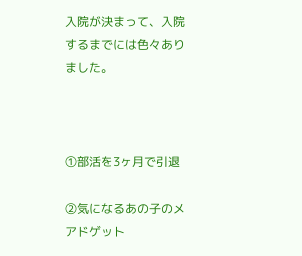入院が決まって、入院するまでには色々ありました。



①部活を3ヶ月で引退

②気になるあの子のメアドゲット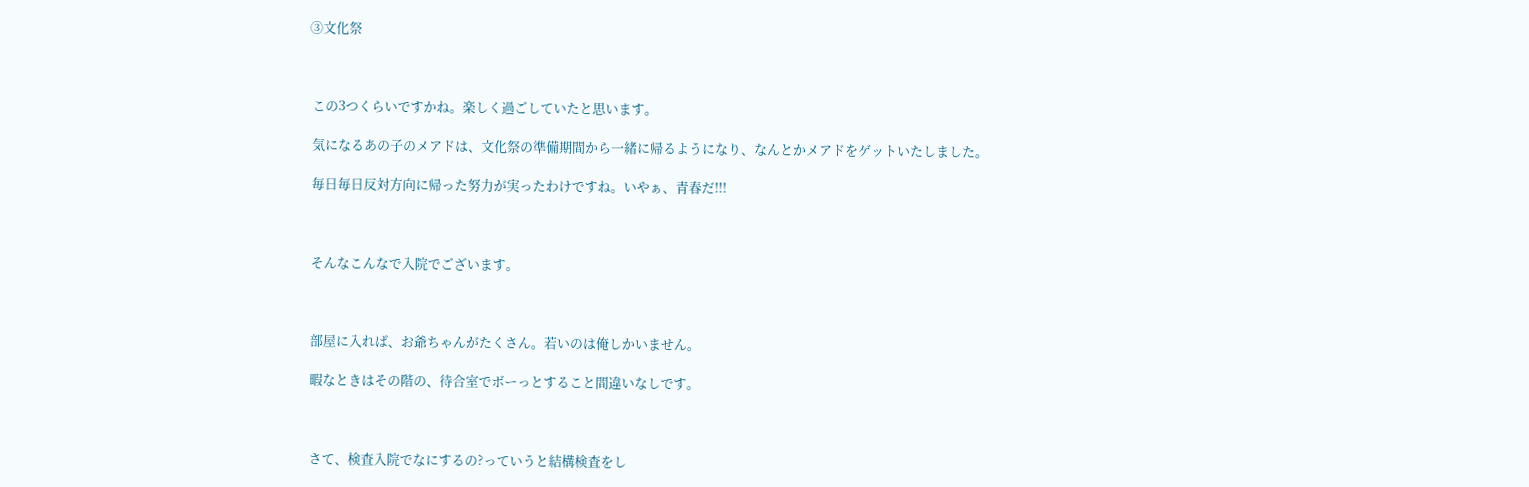③文化祭



 この3つくらいですかね。楽しく過ごしていたと思います。

 気になるあの子のメアドは、文化祭の準備期間から一緒に帰るようになり、なんとかメアドをゲットいたしました。

 毎日毎日反対方向に帰った努力が実ったわけですね。いやぁ、青春だ!!!



 そんなこんなで入院でございます。



 部屋に入れば、お爺ちゃんがたくさん。若いのは俺しかいません。

 暇なときはその階の、待合室でボーっとすること間違いなしです。



 さて、検査入院でなにするの?っていうと結構検査をし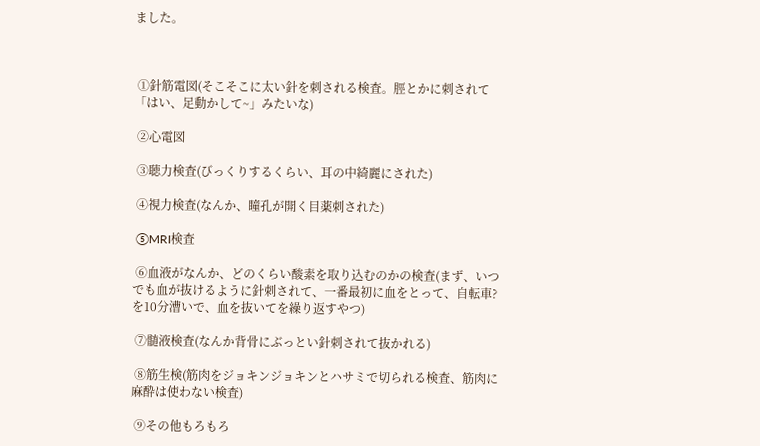ました。



 ①針筋電図(そこそこに太い針を刺される検査。脛とかに刺されて「はい、足動かして~」みたいな)

 ②心電図

 ③聴力検査(びっくりするくらい、耳の中綺麗にされた)

 ④視力検査(なんか、瞳孔が開く目薬刺された)

 ⑤MRI検査

 ⑥血液がなんか、どのくらい酸素を取り込むのかの検査(まず、いつでも血が抜けるように針刺されて、一番最初に血をとって、自転車?を10分漕いで、血を抜いてを繰り返すやつ)

 ⑦髄液検査(なんか背骨にぶっとい針刺されて抜かれる)

 ⑧筋生検(筋肉をジョキンジョキンとハサミで切られる検査、筋肉に麻酔は使わない検査)

 ⑨その他もろもろ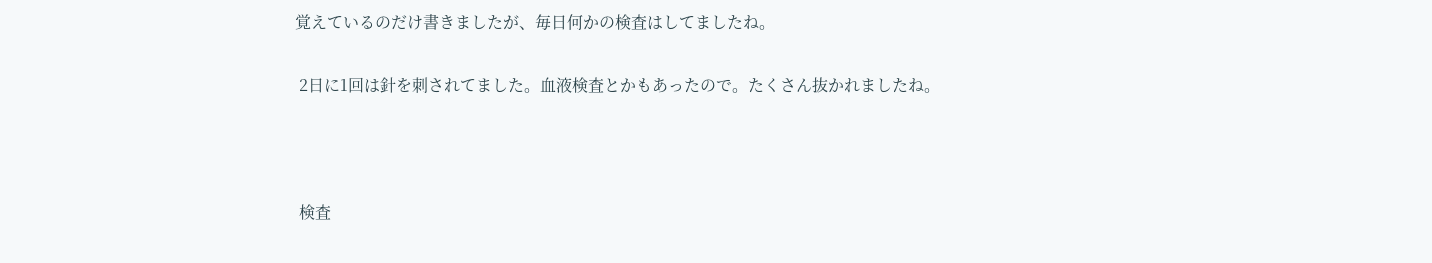覚えているのだけ書きましたが、毎日何かの検査はしてましたね。

 2日に1回は針を刺されてました。血液検査とかもあったので。たくさん抜かれましたね。



 検査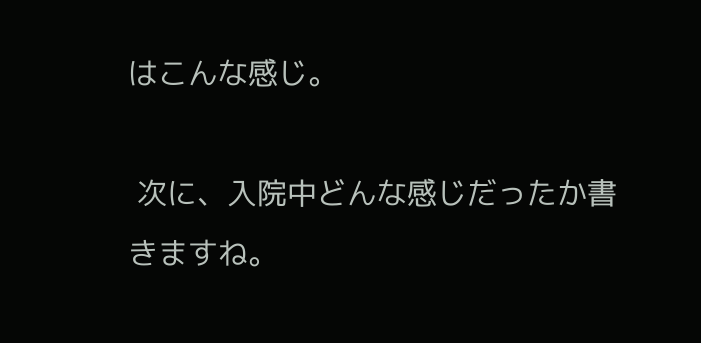はこんな感じ。

 次に、入院中どんな感じだったか書きますね。